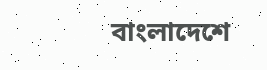বাংলাদেশে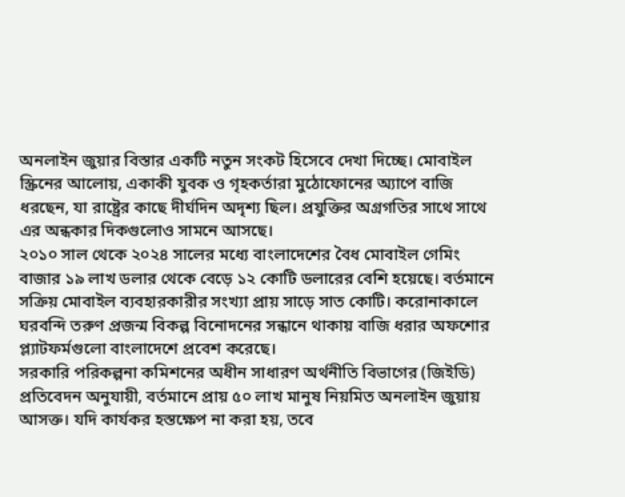অনলাইন জুয়ার বিস্তার একটি নতুন সংকট হিসেবে দেখা দিচ্ছে। মোবাইল স্ক্রিনের আলোয়, একাকী যুবক ও গৃহকর্তারা মুঠোফোনের অ্যাপে বাজি ধরছেন, যা রাষ্ট্রের কাছে দীর্ঘদিন অদৃশ্য ছিল। প্রযুক্তির অগ্রগতির সাথে সাথে এর অন্ধকার দিকগুলোও সামনে আসছে।
২০১০ সাল থেকে ২০২৪ সালের মধ্যে বাংলাদেশের বৈধ মোবাইল গেমিং বাজার ১৯ লাখ ডলার থেকে বেড়ে ১২ কোটি ডলারের বেশি হয়েছে। বর্তমানে সক্রিয় মোবাইল ব্যবহারকারীর সংখ্যা প্রায় সাড়ে সাত কোটি। করোনাকালে ঘরবন্দি তরুণ প্রজন্ম বিকল্প বিনোদনের সন্ধানে থাকায় বাজি ধরার অফশোর প্ল্যাটফর্মগুলো বাংলাদেশে প্রবেশ করেছে।
সরকারি পরিকল্পনা কমিশনের অধীন সাধারণ অর্থনীতি বিভাগের (জিইডি) প্রতিবেদন অনুযায়ী, বর্তমানে প্রায় ৫০ লাখ মানুষ নিয়মিত অনলাইন জুয়ায় আসক্ত। যদি কার্যকর হস্তক্ষেপ না করা হয়, তবে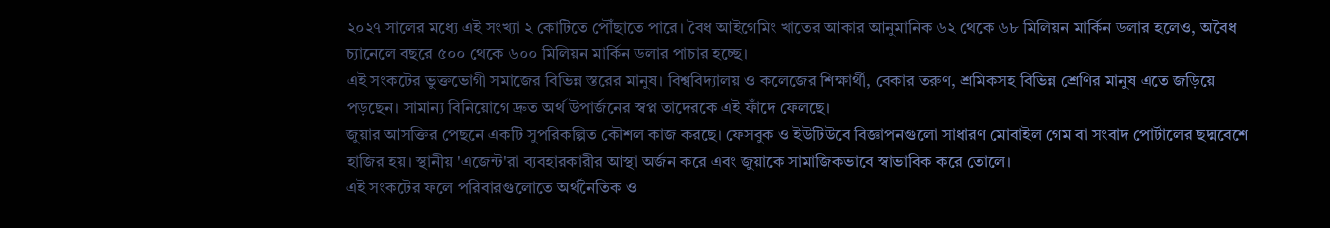২০২৭ সালের মধ্যে এই সংখ্যা ২ কোটিতে পৌঁছাতে পারে। বৈধ আইগেমিং খাতের আকার আনুমানিক ৬২ থেকে ৬৮ মিলিয়ন মার্কিন ডলার হলেও, অবৈধ চ্যানেলে বছরে ৫০০ থেকে ৬০০ মিলিয়ন মার্কিন ডলার পাচার হচ্ছে।
এই সংকটের ভুক্তভোগী সমাজের বিভিন্ন স্তরের মানুষ। বিশ্ববিদ্যালয় ও কলেজের শিক্ষার্থী, বেকার তরুণ, শ্রমিকসহ বিভিন্ন শ্রেণির মানুষ এতে জড়িয়ে পড়ছেন। সামান্য বিনিয়োগে দ্রুত অর্থ উপার্জনের স্বপ্ন তাদেরকে এই ফাঁদে ফেলছে।
জুয়ার আসক্তির পেছনে একটি সুপরিকল্পিত কৌশল কাজ করছে। ফেসবুক ও ইউটিউবে বিজ্ঞাপনগুলো সাধারণ মোবাইল গেম বা সংবাদ পোর্টালের ছদ্মবেশে হাজির হয়। স্থানীয় 'এজেন্ট'রা ব্যবহারকারীর আস্থা অর্জন করে এবং জুয়াকে সামাজিকভাবে স্বাভাবিক করে তোলে।
এই সংকটের ফলে পরিবারগুলোতে অর্থনৈতিক ও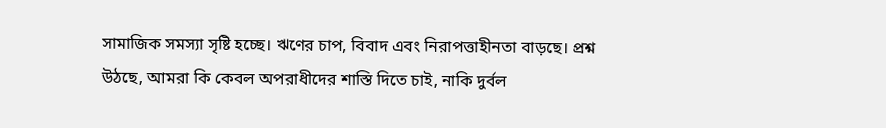সামাজিক সমস্যা সৃষ্টি হচ্ছে। ঋণের চাপ, বিবাদ এবং নিরাপত্তাহীনতা বাড়ছে। প্রশ্ন উঠছে, আমরা কি কেবল অপরাধীদের শাস্তি দিতে চাই, নাকি দুর্বল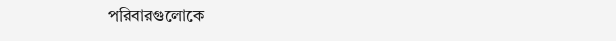পরিবারগুলোকে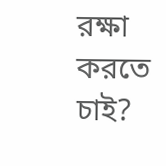রক্ষা করতে চাই?